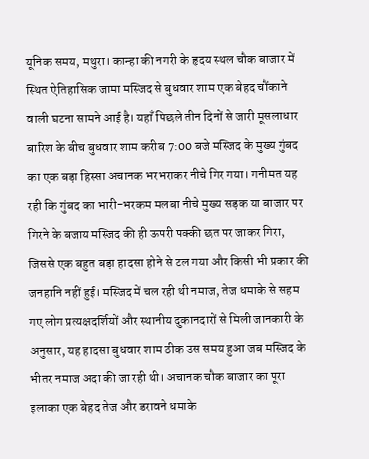यूनिक समय, मथुरा। कान्हा की नगरी के हृदय स्थल चौक बाजार में स्थित ऐतिहासिक जामा मस्जिद से बुधवार शाम एक बेहद चौंकाने वाली घटना सामने आई है। यहाँ पिछले तीन दिनों से जारी मूसलाधार बारिश के बीच बुधवार शाम करीब 7:00 बजे मस्जिद के मुख्य गुंबद का एक बड़ा हिस्सा अचानक भरभराकर नीचे गिर गया। गनीमत यह रही कि गुंबद का भारी-भरकम मलबा नीचे मुख्य सड़क या बाजार पर गिरने के बजाय मस्जिद की ही ऊपरी पक्की छत पर जाकर गिरा, जिससे एक बहुत बड़ा हादसा होने से टल गया और किसी भी प्रकार की जनहानि नहीं हुई। मस्जिद में चल रही थी नमाज, तेज धमाके से सहम गए लोग प्रत्यक्षदर्शियों और स्थानीय दुकानदारों से मिली जानकारी के अनुसार, यह हादसा बुधवार शाम ठीक उस समय हुआ जब मस्जिद के भीतर नमाज अदा की जा रही थी। अचानक चौक बाजार का पूरा इलाका एक बेहद तेज और डरावने धमाके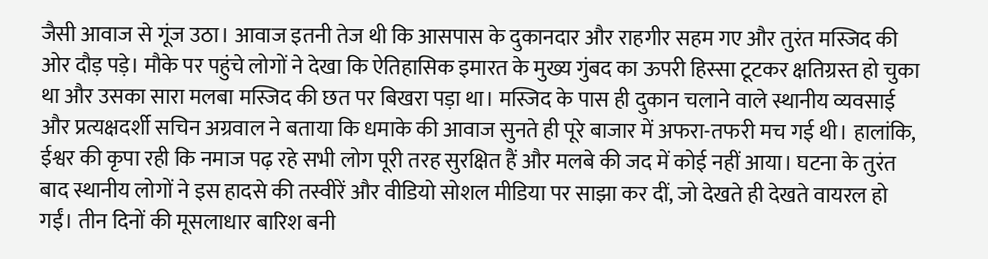जैसी आवाज से गूंज उठा। आवाज इतनी तेज थी कि आसपास के दुकानदार और राहगीर सहम गए और तुरंत मस्जिद की ओर दौड़ पड़े। मौके पर पहुंचे लोगों ने देखा कि ऐतिहासिक इमारत के मुख्य गुंबद का ऊपरी हिस्सा टूटकर क्षतिग्रस्त हो चुका था और उसका सारा मलबा मस्जिद की छत पर बिखरा पड़ा था। मस्जिद के पास ही दुकान चलाने वाले स्थानीय व्यवसाई और प्रत्यक्षदर्शी सचिन अग्रवाल ने बताया कि धमाके की आवाज सुनते ही पूरे बाजार में अफरा-तफरी मच गई थी। हालांकि, ईश्वर की कृपा रही कि नमाज पढ़ रहे सभी लोग पूरी तरह सुरक्षित हैं और मलबे की जद में कोई नहीं आया। घटना के तुरंत बाद स्थानीय लोगों ने इस हादसे की तस्वीरें और वीडियो सोशल मीडिया पर साझा कर दीं, जो देखते ही देखते वायरल हो गईं। तीन दिनों की मूसलाधार बारिश बनी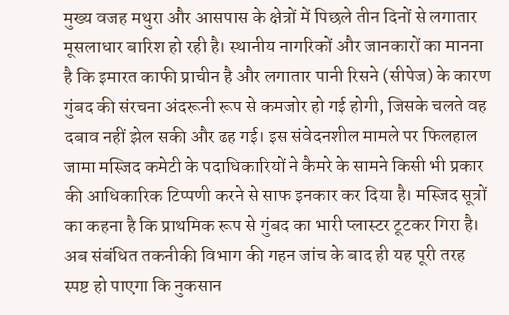मुख्य वजह मथुरा और आसपास के क्षेत्रों में पिछले तीन दिनों से लगातार मूसलाधार बारिश हो रही है। स्थानीय नागरिकों और जानकारों का मानना है कि इमारत काफी प्राचीन है और लगातार पानी रिसने (सीपेज) के कारण गुंबद की संरचना अंदरूनी रूप से कमजोर हो गई होगी, जिसके चलते वह दबाव नहीं झेल सकी और ढह गई। इस संवेदनशील मामले पर फिलहाल जामा मस्जिद कमेटी के पदाधिकारियों ने कैमरे के सामने किसी भी प्रकार की आधिकारिक टिप्पणी करने से साफ इनकार कर दिया है। मस्जिद सूत्रों का कहना है कि प्राथमिक रूप से गुंबद का भारी प्लास्टर टूटकर गिरा है। अब संबंधित तकनीकी विभाग की गहन जांच के बाद ही यह पूरी तरह स्पष्ट हो पाएगा कि नुकसान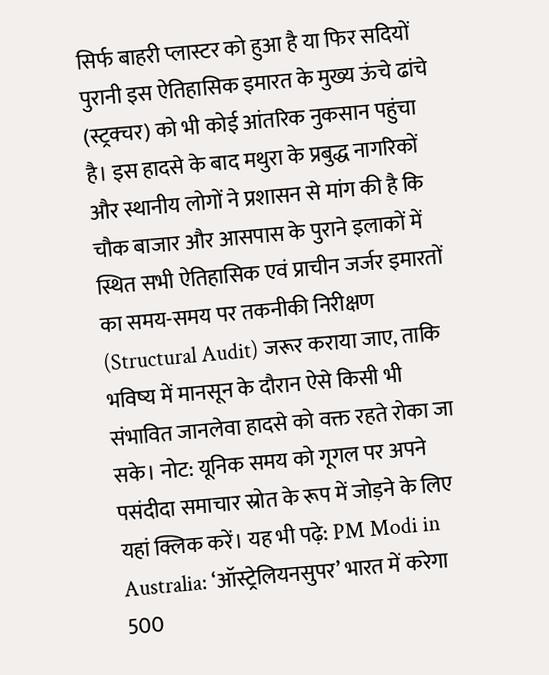सिर्फ बाहरी प्लास्टर को हुआ है या फिर सदियों पुरानी इस ऐतिहासिक इमारत के मुख्य ऊंचे ढांचे (स्ट्रक्चर) को भी कोई आंतरिक नुकसान पहुंचा है। इस हादसे के बाद मथुरा के प्रबुद्ध नागरिकों और स्थानीय लोगों ने प्रशासन से मांग की है कि चौक बाजार और आसपास के पुराने इलाकों में स्थित सभी ऐतिहासिक एवं प्राचीन जर्जर इमारतों का समय-समय पर तकनीकी निरीक्षण (Structural Audit) जरूर कराया जाए, ताकि भविष्य में मानसून के दौरान ऐसे किसी भी संभावित जानलेवा हादसे को वक्त रहते रोका जा सके। नोट: यूनिक समय को गूगल पर अपने पसंदीदा समाचार स्रोत के रूप में जोड़ने के लिए यहां क्लिक करें। यह भी पढ़े: PM Modi in Australia: ‘ऑस्ट्रेलियनसुपर’ भारत में करेगा 500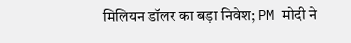मिलियन डॉलर का बड़ा निवेश; PM मोदी ने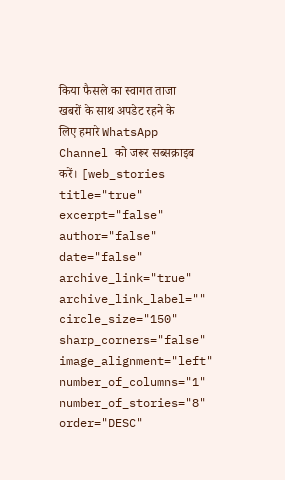किया फैसले का स्वागत ताजा खबरों के साथ अपडेट रहने के लिए हमारे WhatsApp Channel को जरूर सब्सक्राइब करें। [web_stories title="true" excerpt="false" author="false" date="false" archive_link="true" archive_link_label="" circle_size="150" sharp_corners="false" image_alignment="left" number_of_columns="1" number_of_stories="8" order="DESC"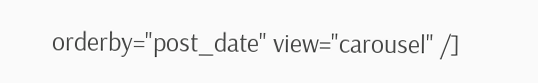orderby="post_date" view="carousel" /]